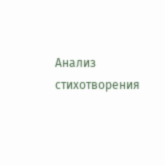Анализ стихотворения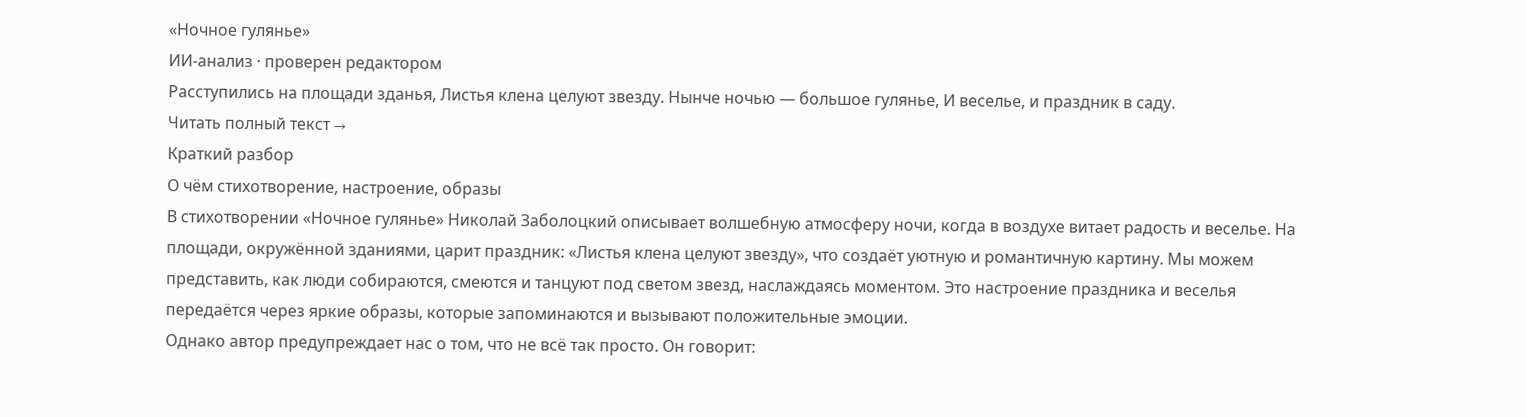«Ночное гулянье»
ИИ-анализ · проверен редактором
Расступились на площади зданья, Листья клена целуют звезду. Нынче ночью — большое гулянье, И веселье, и праздник в саду.
Читать полный текст →
Краткий разбор
О чём стихотворение, настроение, образы
В стихотворении «Ночное гулянье» Николай Заболоцкий описывает волшебную атмосферу ночи, когда в воздухе витает радость и веселье. На площади, окружённой зданиями, царит праздник: «Листья клена целуют звезду», что создаёт уютную и романтичную картину. Мы можем представить, как люди собираются, смеются и танцуют под светом звезд, наслаждаясь моментом. Это настроение праздника и веселья передаётся через яркие образы, которые запоминаются и вызывают положительные эмоции.
Однако автор предупреждает нас о том, что не всё так просто. Он говорит: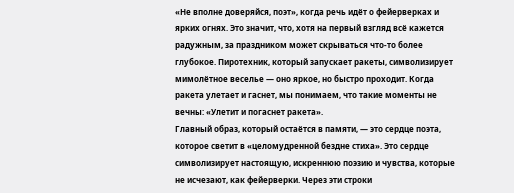«Не вполне доверяйся, поэт», когда речь идёт о фейерверках и ярких огнях. Это значит, что, хотя на первый взгляд всё кажется радужным, за праздником может скрываться что-то более глубокое. Пиротехник, который запускает ракеты, символизирует мимолётное веселье — оно яркое, но быстро проходит. Когда ракета улетает и гаснет, мы понимаем, что такие моменты не вечны: «Улетит и погаснет ракета».
Главный образ, который остаётся в памяти, — это сердце поэта, которое светит в «целомудренной бездне стиха». Это сердце символизирует настоящую, искреннюю поэзию и чувства, которые не исчезают, как фейерверки. Через эти строки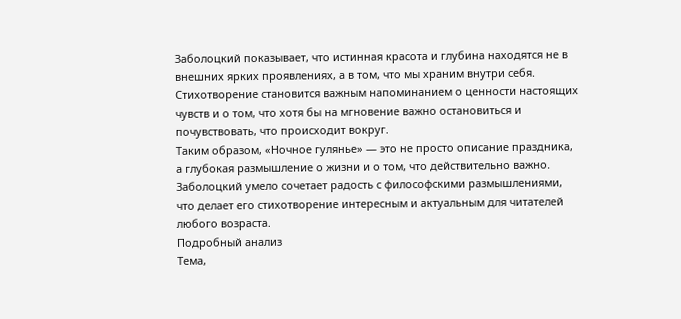Заболоцкий показывает, что истинная красота и глубина находятся не в внешних ярких проявлениях, а в том, что мы храним внутри себя. Стихотворение становится важным напоминанием о ценности настоящих чувств и о том, что хотя бы на мгновение важно остановиться и почувствовать, что происходит вокруг.
Таким образом, «Ночное гулянье» — это не просто описание праздника, а глубокая размышление о жизни и о том, что действительно важно. Заболоцкий умело сочетает радость с философскими размышлениями, что делает его стихотворение интересным и актуальным для читателей любого возраста.
Подробный анализ
Тема,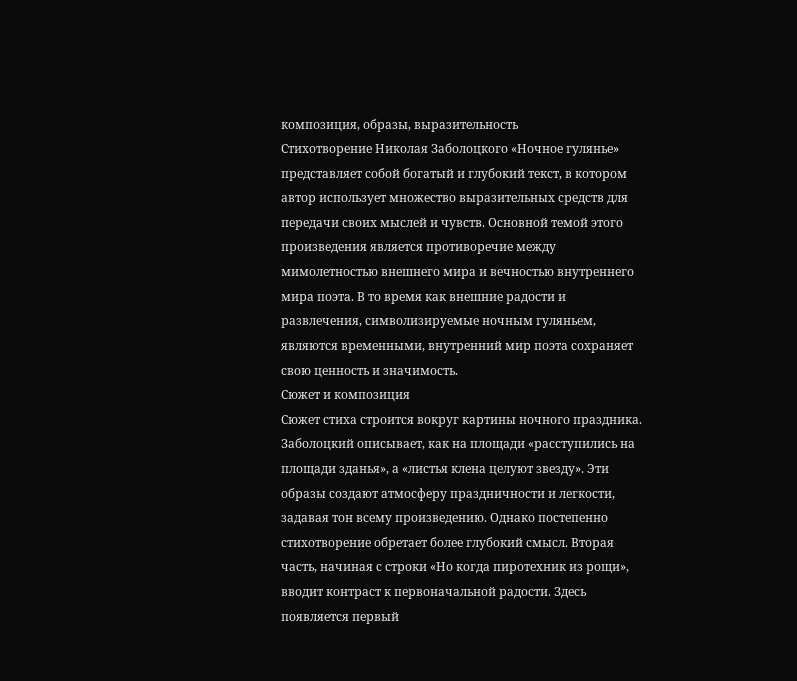композиция, образы, выразительность
Стихотворение Николая Заболоцкого «Ночное гулянье» представляет собой богатый и глубокий текст, в котором автор использует множество выразительных средств для передачи своих мыслей и чувств. Основной темой этого произведения является противоречие между мимолетностью внешнего мира и вечностью внутреннего мира поэта. В то время как внешние радости и развлечения, символизируемые ночным гуляньем, являются временными, внутренний мир поэта сохраняет свою ценность и значимость.
Сюжет и композиция
Сюжет стиха строится вокруг картины ночного праздника. Заболоцкий описывает, как на площади «расступились на площади зданья», а «листья клена целуют звезду». Эти образы создают атмосферу праздничности и легкости, задавая тон всему произведению. Однако постепенно стихотворение обретает более глубокий смысл. Вторая часть, начиная с строки «Но когда пиротехник из рощи», вводит контраст к первоначальной радости. Здесь появляется первый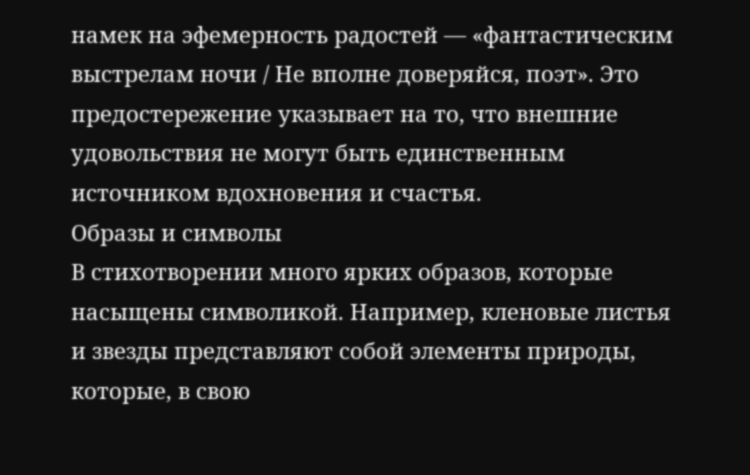намек на эфемерность радостей — «фантастическим выстрелам ночи / Не вполне доверяйся, поэт». Это предостережение указывает на то, что внешние удовольствия не могут быть единственным источником вдохновения и счастья.
Образы и символы
В стихотворении много ярких образов, которые насыщены символикой. Например, кленовые листья и звезды представляют собой элементы природы, которые, в свою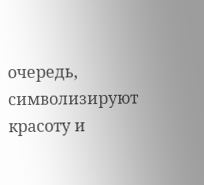очередь, символизируют красоту и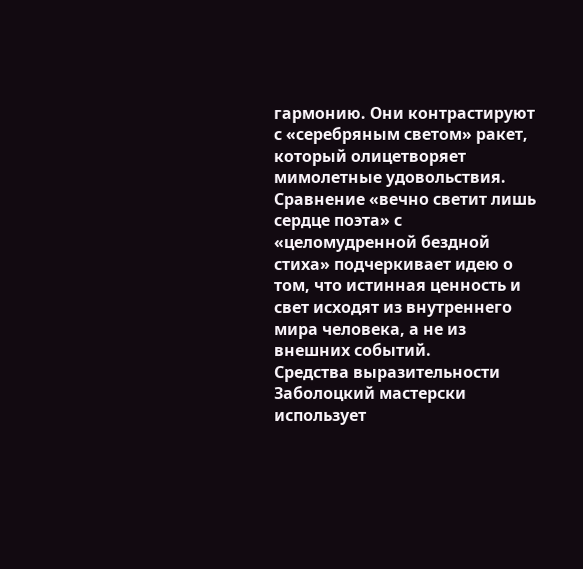гармонию. Они контрастируют с «серебряным светом» ракет, который олицетворяет мимолетные удовольствия. Сравнение «вечно светит лишь сердце поэта» с «целомудренной бездной стиха» подчеркивает идею о том, что истинная ценность и свет исходят из внутреннего мира человека, а не из внешних событий.
Средства выразительности
Заболоцкий мастерски использует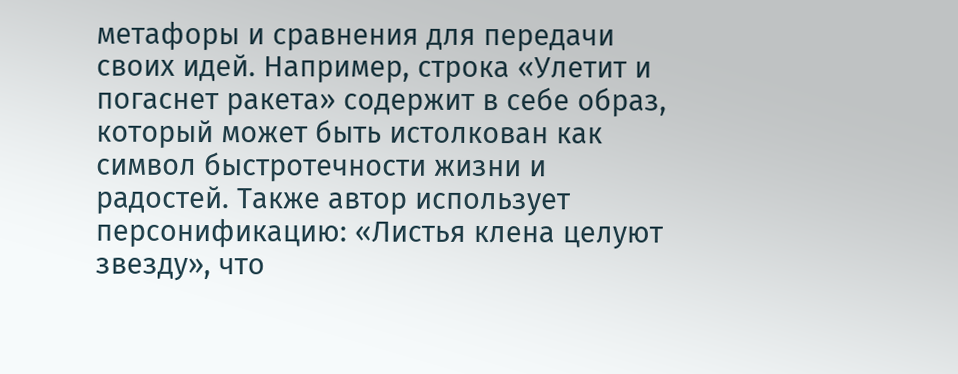метафоры и сравнения для передачи своих идей. Например, строка «Улетит и погаснет ракета» содержит в себе образ, который может быть истолкован как символ быстротечности жизни и радостей. Также автор использует персонификацию: «Листья клена целуют звезду», что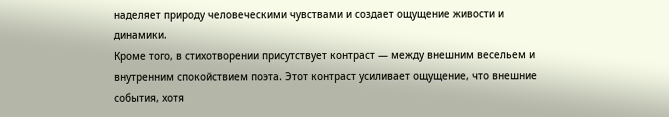наделяет природу человеческими чувствами и создает ощущение живости и динамики.
Кроме того, в стихотворении присутствует контраст — между внешним весельем и внутренним спокойствием поэта. Этот контраст усиливает ощущение, что внешние события, хотя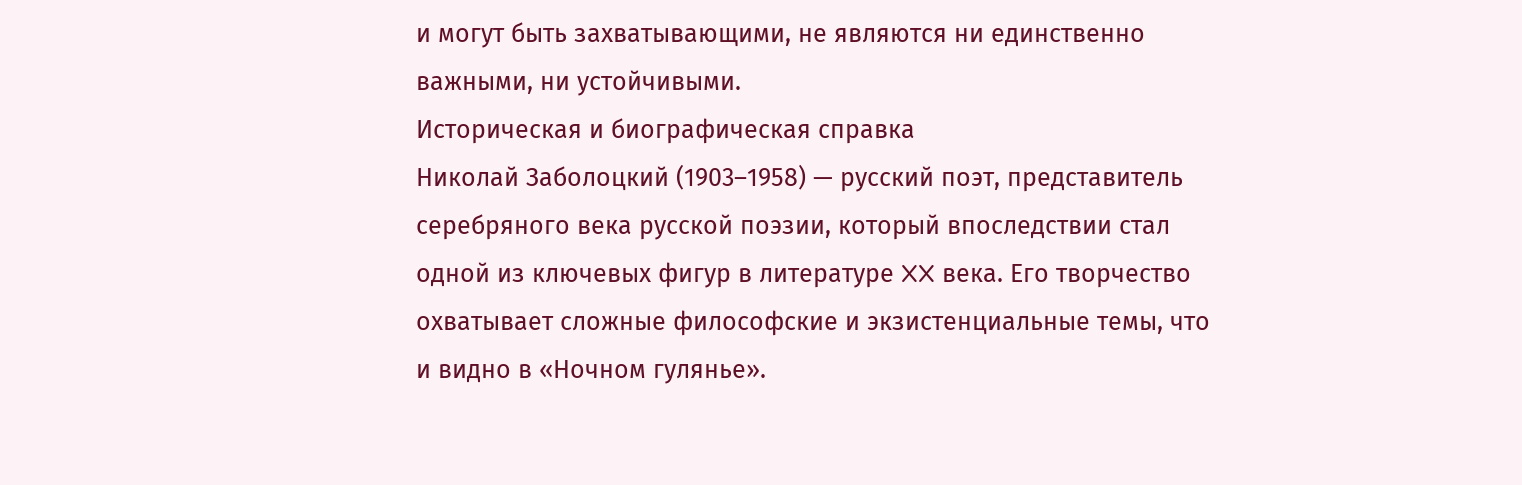и могут быть захватывающими, не являются ни единственно важными, ни устойчивыми.
Историческая и биографическая справка
Николай Заболоцкий (1903–1958) — русский поэт, представитель серебряного века русской поэзии, который впоследствии стал одной из ключевых фигур в литературе XX века. Его творчество охватывает сложные философские и экзистенциальные темы, что и видно в «Ночном гулянье».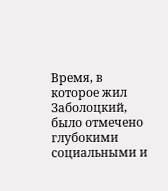Время, в которое жил Заболоцкий, было отмечено глубокими социальными и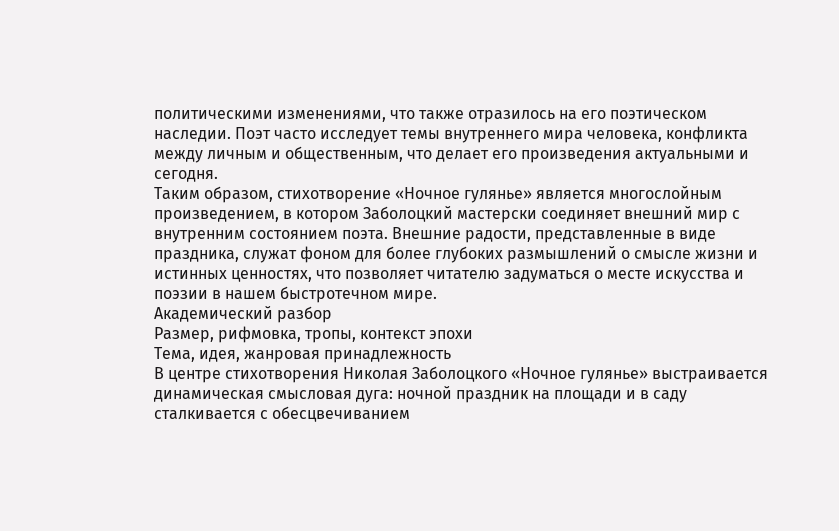политическими изменениями, что также отразилось на его поэтическом наследии. Поэт часто исследует темы внутреннего мира человека, конфликта между личным и общественным, что делает его произведения актуальными и сегодня.
Таким образом, стихотворение «Ночное гулянье» является многослойным произведением, в котором Заболоцкий мастерски соединяет внешний мир с внутренним состоянием поэта. Внешние радости, представленные в виде праздника, служат фоном для более глубоких размышлений о смысле жизни и истинных ценностях, что позволяет читателю задуматься о месте искусства и поэзии в нашем быстротечном мире.
Академический разбор
Размер, рифмовка, тропы, контекст эпохи
Тема, идея, жанровая принадлежность
В центре стихотворения Николая Заболоцкого «Ночное гулянье» выстраивается динамическая смысловая дуга: ночной праздник на площади и в саду сталкивается с обесцвечиванием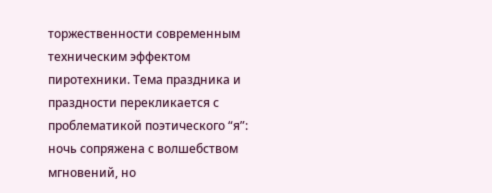торжественности современным техническим эффектом пиротехники. Тема праздника и праздности перекликается с проблематикой поэтического “я”: ночь сопряжена с волшебством мгновений, но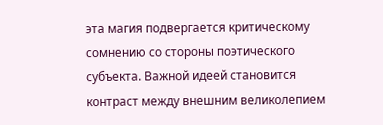эта магия подвергается критическому сомнению со стороны поэтического субъекта. Важной идеей становится контраст между внешним великолепием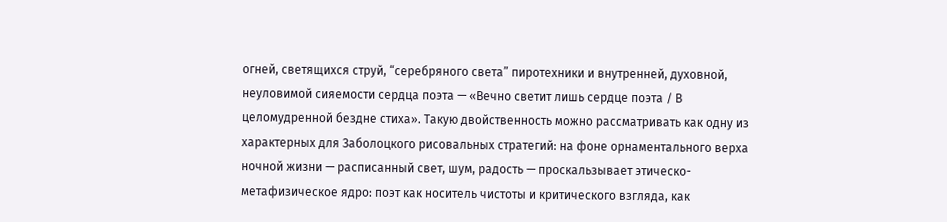огней, светящихся струй, “серебряного света” пиротехники и внутренней, духовной, неуловимой сияемости сердца поэта — «Вечно светит лишь сердце поэта / В целомудренной бездне стиха». Такую двойственность можно рассматривать как одну из характерных для Заболоцкого рисовальных стратегий: на фоне орнаментального верха ночной жизни — расписанный свет, шум, радость — проскальзывает этическо-метафизическое ядро: поэт как носитель чистоты и критического взгляда, как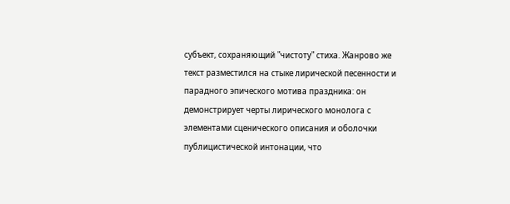субъект, сохраняющий "чистоту" стиха. Жанрово же текст разместился на стыке лирической песенности и парадного эпического мотива праздника: он демонстрирует черты лирического монолога с элементами сценического описания и оболочки публицистической интонации, что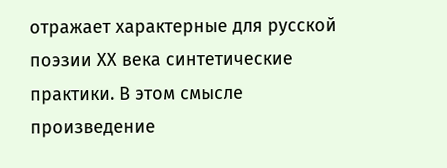отражает характерные для русской поэзии ХХ века синтетические практики. В этом смысле произведение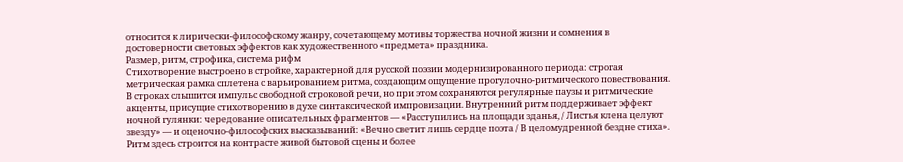относится к лирически-философскому жанру, сочетающему мотивы торжества ночной жизни и сомнения в достоверности световых эффектов как художественного «предмета» праздника.
Размер, ритм, строфика, система рифм
Стихотворение выстроено в стройке, характерной для русской поэзии модернизированного периода: строгая метрическая рамка сплетена с варьированием ритма, создающим ощущение прогулочно-ритмического повествования. В строках слышится импульс свободной строковой речи, но при этом сохраняются регулярные паузы и ритмические акценты, присущие стихотворению в духе синтаксической импровизации. Внутренний ритм поддерживает эффект ночной гулянки: чередование описательных фрагментов — «Расступились на площади зданья, / Листья клена целуют звезду» — и оценочно-философских высказываний: «Вечно светит лишь сердце поэта / В целомудренной бездне стиха». Ритм здесь строится на контрасте живой бытовой сцены и более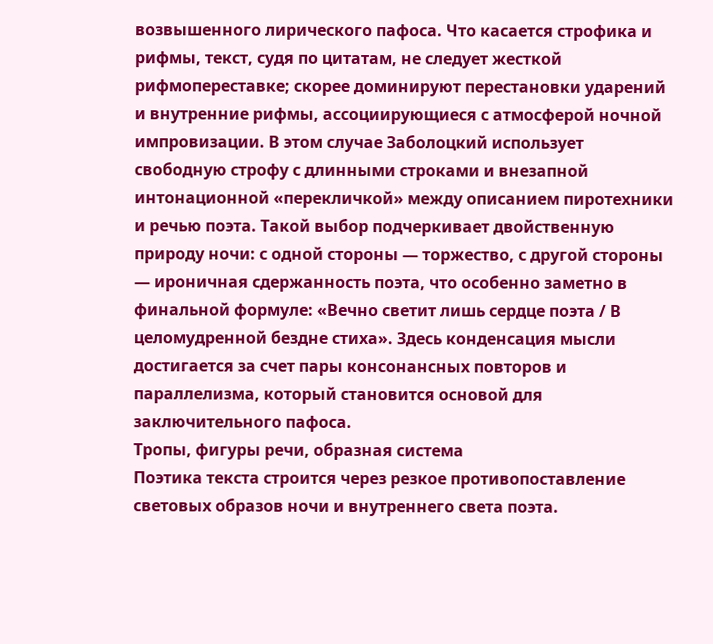возвышенного лирического пафоса. Что касается строфика и рифмы, текст, судя по цитатам, не следует жесткой рифмопереставке; скорее доминируют перестановки ударений и внутренние рифмы, ассоциирующиеся с атмосферой ночной импровизации. В этом случае Заболоцкий использует свободную строфу с длинными строками и внезапной интонационной «перекличкой» между описанием пиротехники и речью поэта. Такой выбор подчеркивает двойственную природу ночи: с одной стороны — торжество, с другой стороны — ироничная сдержанность поэта, что особенно заметно в финальной формуле: «Вечно светит лишь сердце поэта / В целомудренной бездне стиха». Здесь конденсация мысли достигается за счет пары консонансных повторов и параллелизма, который становится основой для заключительного пафоса.
Тропы, фигуры речи, образная система
Поэтика текста строится через резкое противопоставление световых образов ночи и внутреннего света поэта.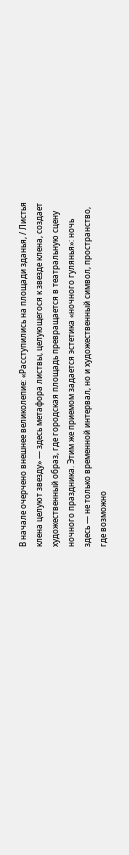В начале очерчено внешнее великолепие: «Расступились на площади зданья, / Листья клена целуют звезду» — здесь метафора листвы, целующегося к звезде клена, создает художественный образ, где городская площадь превращается в театральную сцену ночного праздника. Этим же приемом задается эстетика «ночного гулянья»: ночь здесь — не только временной интервал, но и художественный символ, пространство, где возможно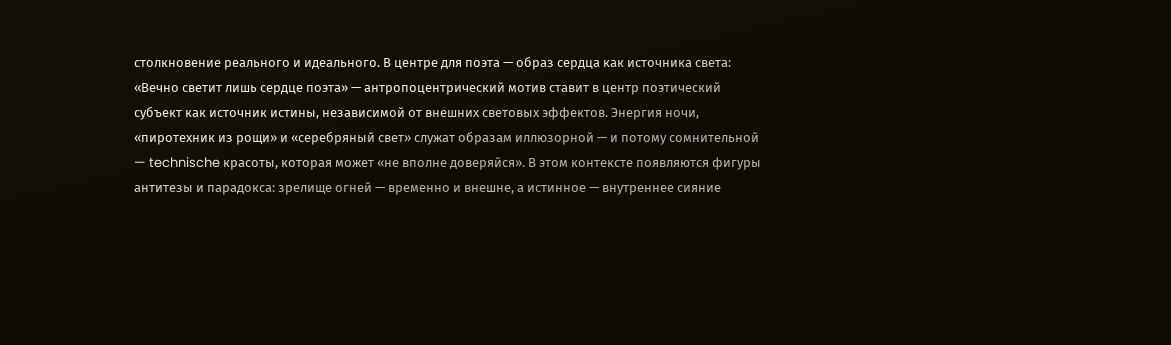столкновение реального и идеального. В центре для поэта — образ сердца как источника света: «Вечно светит лишь сердце поэта» — антропоцентрический мотив ставит в центр поэтический субъект как источник истины, независимой от внешних световых эффектов. Энергия ночи, «пиротехник из рощи» и «серебряный свет» служат образам иллюзорной — и потому сомнительной — technische красоты, которая может «не вполне доверяйся». В этом контексте появляются фигуры антитезы и парадокса: зрелище огней — временно и внешне, а истинное — внутреннее сияние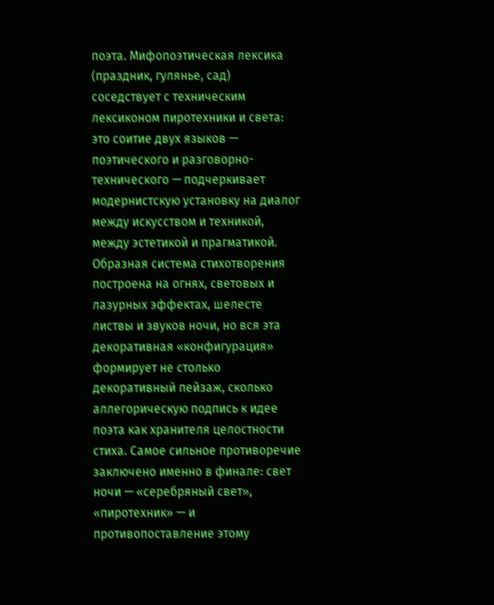поэта. Мифопоэтическая лексика (праздник, гулянье, сад) соседствует с техническим лексиконом пиротехники и света: это соитие двух языков — поэтического и разговорно-технического — подчеркивает модернистскую установку на диалог между искусством и техникой, между эстетикой и прагматикой.
Образная система стихотворения построена на огнях, световых и лазурных эффектах, шелесте листвы и звуков ночи, но вся эта декоративная «конфигурация» формирует не столько декоративный пейзаж, сколько аллегорическую подпись к идее поэта как хранителя целостности стиха. Самое сильное противоречие заключено именно в финале: свет ночи — «серебряный свет», «пиротехник» — и противопоставление этому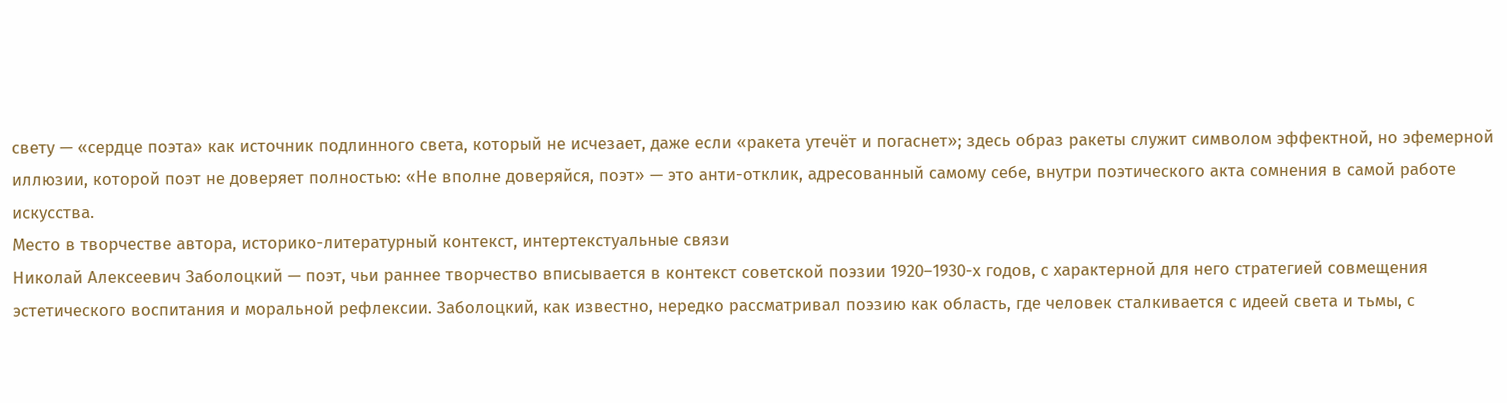свету — «сердце поэта» как источник подлинного света, который не исчезает, даже если «ракетa утечёт и погаснет»; здесь образ ракеты служит символом эффектной, но эфемерной иллюзии, которой поэт не доверяет полностью: «Не вполне доверяйся, поэт» — это анти-отклик, адресованный самому себе, внутри поэтического акта сомнения в самой работе искусства.
Место в творчестве автора, историко-литературный контекст, интертекстуальные связи
Николай Алексеевич Заболоцкий — поэт, чьи раннее творчество вписывается в контекст советской поэзии 1920–1930-х годов, с характерной для него стратегией совмещения эстетического воспитания и моральной рефлексии. Заболоцкий, как известно, нередко рассматривал поэзию как область, где человек сталкивается с идеей света и тьмы, с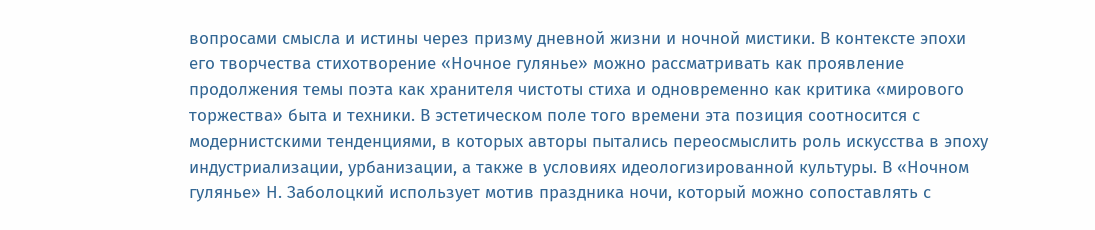вопросами смысла и истины через призму дневной жизни и ночной мистики. В контексте эпохи его творчества стихотворение «Ночное гулянье» можно рассматривать как проявление продолжения темы поэта как хранителя чистоты стиха и одновременно как критика «мирового торжества» быта и техники. В эстетическом поле того времени эта позиция соотносится с модернистскими тенденциями, в которых авторы пытались переосмыслить роль искусства в эпоху индустриализации, урбанизации, а также в условиях идеологизированной культуры. В «Ночном гулянье» Н. Заболоцкий использует мотив праздника ночи, который можно сопоставлять с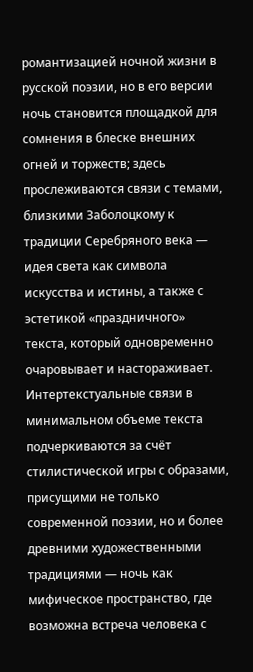романтизацией ночной жизни в русской поэзии, но в его версии ночь становится площадкой для сомнения в блеске внешних огней и торжеств; здесь прослеживаются связи с темами, близкими Заболоцкому к традиции Серебряного века — идея света как символа искусства и истины, а также с эстетикой «праздничного» текста, который одновременно очаровывает и настораживает.
Интертекстуальные связи в минимальном объеме текста подчеркиваются за счёт стилистической игры с образами, присущими не только современной поэзии, но и более древними художественными традициями — ночь как мифическое пространство, где возможна встреча человека с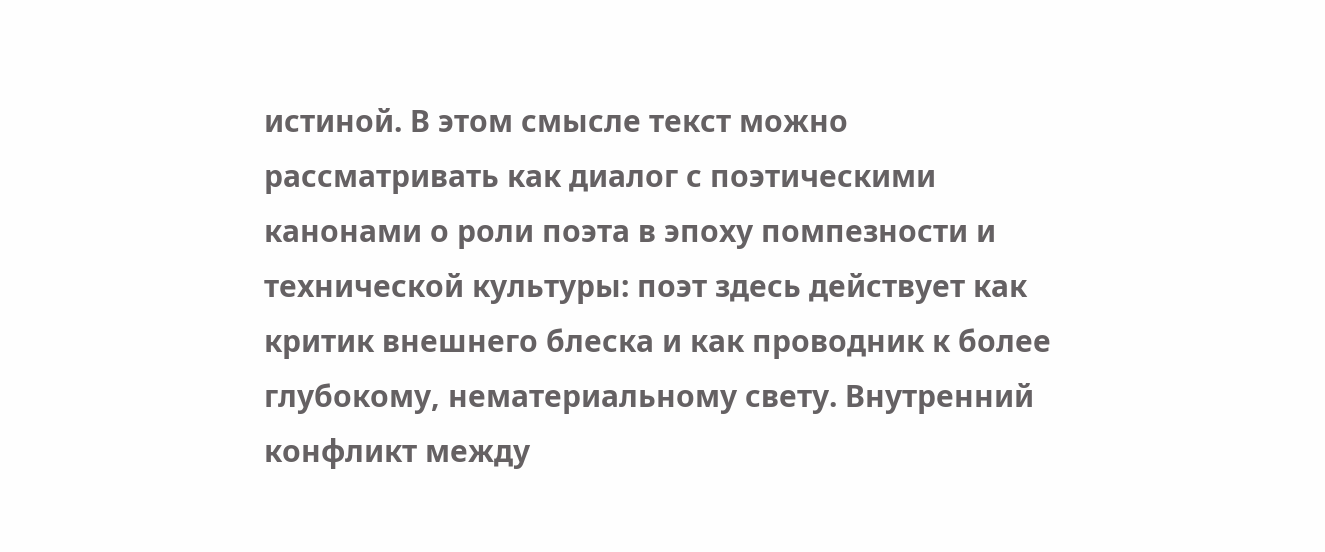истиной. В этом смысле текст можно рассматривать как диалог с поэтическими канонами о роли поэта в эпоху помпезности и технической культуры: поэт здесь действует как критик внешнего блеска и как проводник к более глубокому, нематериальному свету. Внутренний конфликт между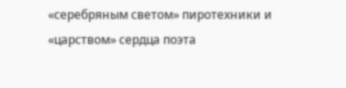«серебряным светом» пиротехники и «царством» сердца поэта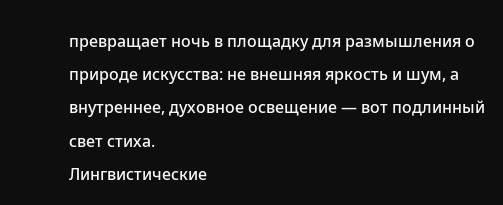превращает ночь в площадку для размышления о природе искусства: не внешняя яркость и шум, а внутреннее, духовное освещение — вот подлинный свет стиха.
Лингвистические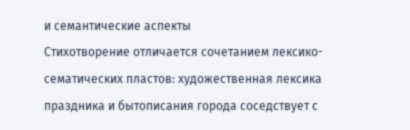и семантические аспекты
Стихотворение отличается сочетанием лексико-сематических пластов: художественная лексика праздника и бытописания города соседствует с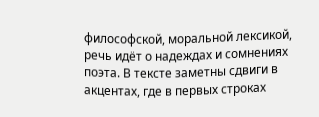философской, моральной лексикой, речь идёт о надеждах и сомнениях поэта. В тексте заметны сдвиги в акцентах, где в первых строках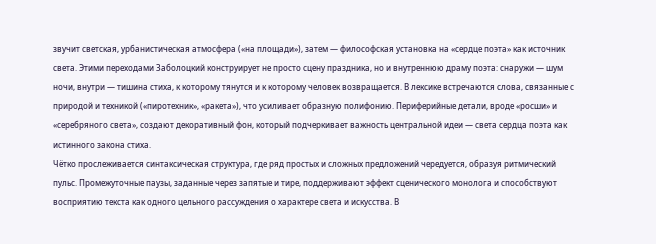звучит светская, урбанистическая атмосфера («на площади»), затем — философская установка на «сердце поэта» как источник света. Этими переходами Заболоцкий конструирует не просто сцену праздника, но и внутреннюю драму поэта: снаружи — шум ночи, внутри — тишина стиха, к которому тянутся и к которому человек возвращается. В лексике встречаются слова, связанные с природой и техникой («пиротехник», «ракетa»), что усиливает образную полифонию. Периферийные детали, вроде «росши» и «серебряного света», создают декоративный фон, который подчеркивает важность центральной идеи — света сердца поэта как истинного закона стиха.
Чётко прослеживается синтаксическая структура, где ряд простых и сложных предложений чередуется, образуя ритмический пульс. Промежуточные паузы, заданные через запятые и тире, поддерживают эффект сценического монолога и способствуют восприятию текста как одного цельного рассуждения о характере света и искусства. В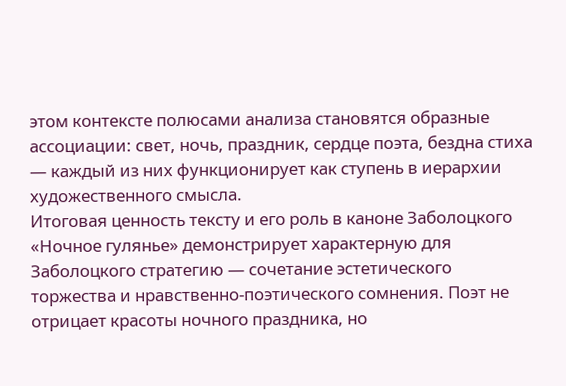этом контексте полюсами анализа становятся образные ассоциации: свет, ночь, праздник, сердце поэта, бездна стиха — каждый из них функционирует как ступень в иерархии художественного смысла.
Итоговая ценность тексту и его роль в каноне Заболоцкого
«Ночное гулянье» демонстрирует характерную для Заболоцкого стратегию — сочетание эстетического торжества и нравственно-поэтического сомнения. Поэт не отрицает красоты ночного праздника, но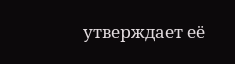утверждает её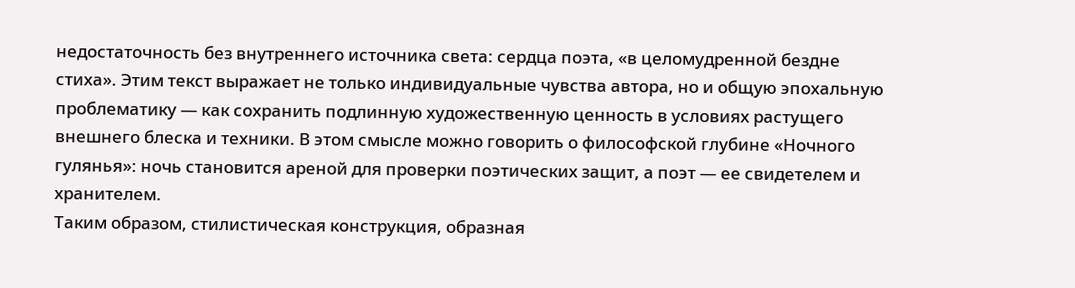недостаточность без внутреннего источника света: сердца поэта, «в целомудренной бездне стиха». Этим текст выражает не только индивидуальные чувства автора, но и общую эпохальную проблематику — как сохранить подлинную художественную ценность в условиях растущего внешнего блеска и техники. В этом смысле можно говорить о философской глубине «Ночного гулянья»: ночь становится ареной для проверки поэтических защит, а поэт — ее свидетелем и хранителем.
Таким образом, стилистическая конструкция, образная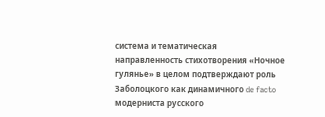система и тематическая направленность стихотворения «Ночное гулянье» в целом подтверждают роль Заболоцкого как динамичного de facto модерниста русского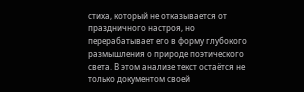стиха, который не отказывается от праздничного настроя, но перерабатывает его в форму глубокого размышления о природе поэтического света. В этом анализе текст остаётся не только документом своей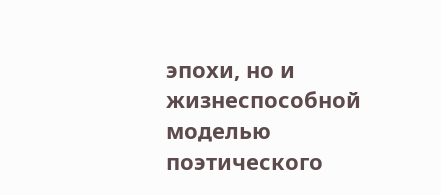эпохи, но и жизнеспособной моделью поэтического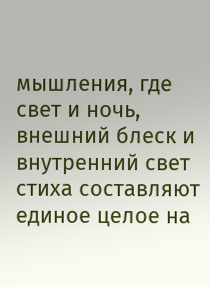мышления, где свет и ночь, внешний блеск и внутренний свет стиха составляют единое целое на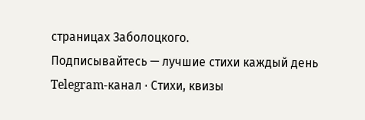страницах Заболоцкого.
Подписывайтесь — лучшие стихи каждый день
Telegram-канал · Стихи, квизы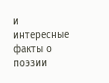и интересные факты о поэзии